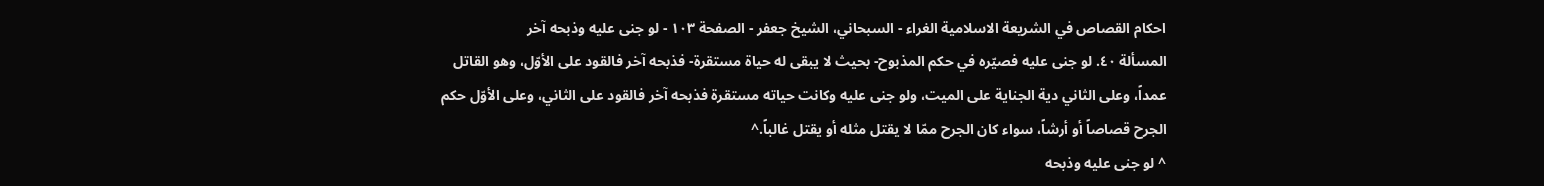احكام القصاص في الشريعة الاسلامية الغراء - السبحاني، الشيخ جعفر - الصفحة ١٠٣ - لو جنى عليه وذبحه آخر
المسألة ٤٠. لو جنى عليه فصيّره في حكم المذبوح- بحيث لا يبقى له حياة مستقرة- فذبحه آخر فالقود على الأوّل، وهو القاتل عمداً، وعلى الثاني دية الجناية على الميت، ولو جنى عليه وكانت حياته مستقرة فذبحه آخر فالقود على الثاني، وعلى الأوّل حكم الجرح قصاصاً أو أرشاً، سواء كان الجرح ممّا لا يقتل مثله أو يقتل غالباً.^
^ لو جنى عليه وذبحه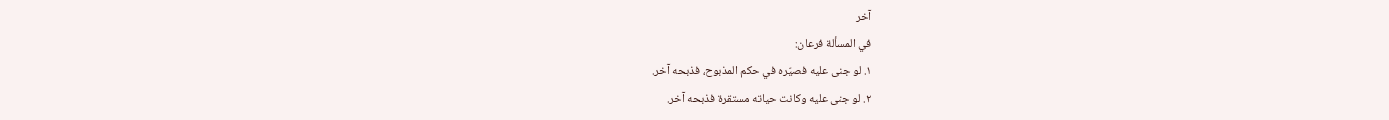آخر
في المسألة فرعان:
١. لو جنى عليه فصيّره في حكم المذبوح، فذبحه آخر.
٢. لو جنى عليه وكانت حياته مستقرة فذبحه آخر.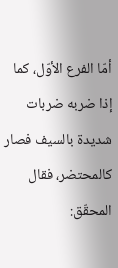أمّا الفرع الأوّل، كما إذا ضربه ضربات شديدة بالسيف فصار كالمحتضر، فقال المحقّق: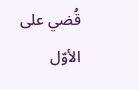قُضي على الأوّل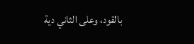بالقود، وعلى الثاني دية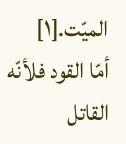الميّت.[١]
أمّا القود فلأنّه القاتل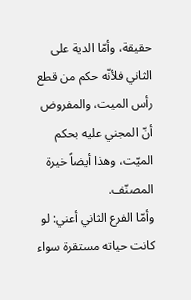حقيقة، وأمّا الدية على الثاني فلأنّه حكم من قطع رأس الميت، والمفروض أنّ المجني عليه بحكم الميّت، وهذا أيضاً خيرة المصنّف.
وأمّا الفرع الثاني أعني: لو كانت حياته مستقرة سواء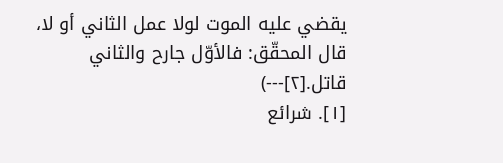يقضي عليه الموت لولا عمل الثاني أو لا، قال المحقّق: فالأوّل جارح والثاني قاتل.[٢]---)
[١]. شرائع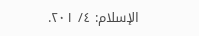الإسلام: ٤/ ٢٠١.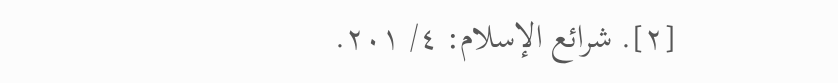[٢]. شرائع الإسلام: ٤/ ٢٠١.